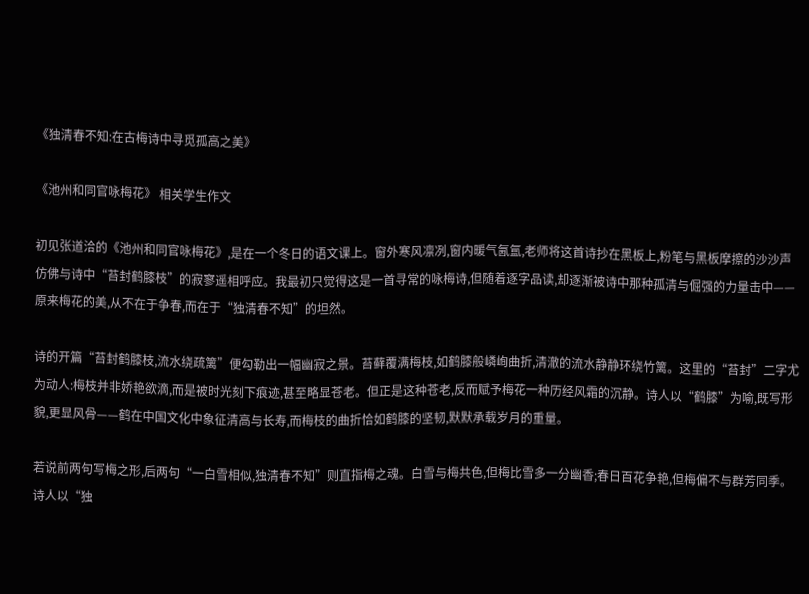《独清春不知:在古梅诗中寻觅孤高之美》

《池州和同官咏梅花》 相关学生作文

初见张道洽的《池州和同官咏梅花》,是在一个冬日的语文课上。窗外寒风凛冽,窗内暖气氤氲,老师将这首诗抄在黑板上,粉笔与黑板摩擦的沙沙声仿佛与诗中“苔封鹤膝枝”的寂寥遥相呼应。我最初只觉得这是一首寻常的咏梅诗,但随着逐字品读,却逐渐被诗中那种孤清与倔强的力量击中——原来梅花的美,从不在于争春,而在于“独清春不知”的坦然。

诗的开篇“苔封鹤膝枝,流水绕疏篱”便勾勒出一幅幽寂之景。苔藓覆满梅枝,如鹤膝般嶙峋曲折,清澈的流水静静环绕竹篱。这里的“苔封”二字尤为动人:梅枝并非娇艳欲滴,而是被时光刻下痕迹,甚至略显苍老。但正是这种苍老,反而赋予梅花一种历经风霜的沉静。诗人以“鹤膝”为喻,既写形貌,更显风骨——鹤在中国文化中象征清高与长寿,而梅枝的曲折恰如鹤膝的坚韧,默默承载岁月的重量。

若说前两句写梅之形,后两句“一白雪相似,独清春不知”则直指梅之魂。白雪与梅共色,但梅比雪多一分幽香;春日百花争艳,但梅偏不与群芳同季。诗人以“独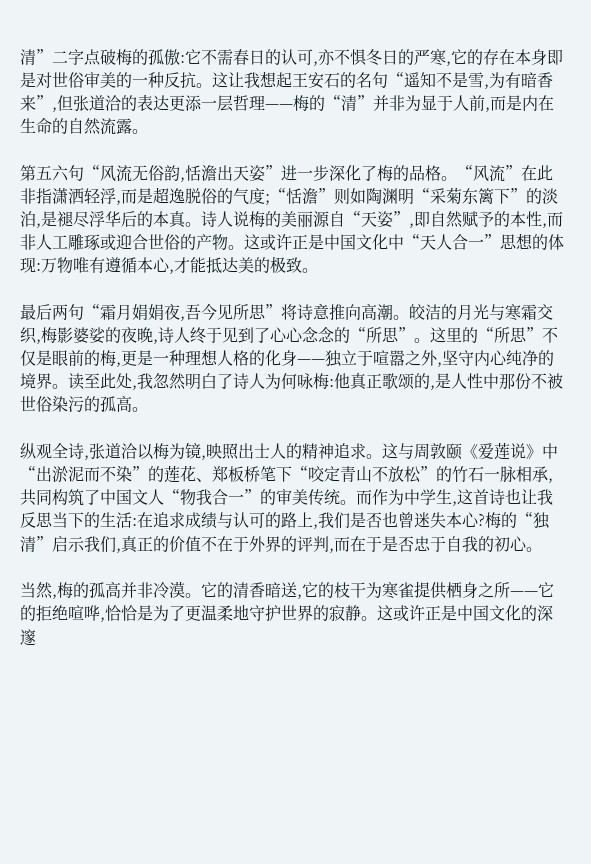清”二字点破梅的孤傲:它不需春日的认可,亦不惧冬日的严寒,它的存在本身即是对世俗审美的一种反抗。这让我想起王安石的名句“遥知不是雪,为有暗香来”,但张道洽的表达更添一层哲理——梅的“清”并非为显于人前,而是内在生命的自然流露。

第五六句“风流无俗韵,恬澹出天姿”进一步深化了梅的品格。“风流”在此非指潇洒轻浮,而是超逸脱俗的气度;“恬澹”则如陶渊明“采菊东篱下”的淡泊,是褪尽浮华后的本真。诗人说梅的美丽源自“天姿”,即自然赋予的本性,而非人工雕琢或迎合世俗的产物。这或许正是中国文化中“天人合一”思想的体现:万物唯有遵循本心,才能抵达美的极致。

最后两句“霜月娟娟夜,吾今见所思”将诗意推向高潮。皎洁的月光与寒霜交织,梅影婆娑的夜晚,诗人终于见到了心心念念的“所思”。这里的“所思”不仅是眼前的梅,更是一种理想人格的化身——独立于喧嚣之外,坚守内心纯净的境界。读至此处,我忽然明白了诗人为何咏梅:他真正歌颂的,是人性中那份不被世俗染污的孤高。

纵观全诗,张道洽以梅为镜,映照出士人的精神追求。这与周敦颐《爱莲说》中“出淤泥而不染”的莲花、郑板桥笔下“咬定青山不放松”的竹石一脉相承,共同构筑了中国文人“物我合一”的审美传统。而作为中学生,这首诗也让我反思当下的生活:在追求成绩与认可的路上,我们是否也曾迷失本心?梅的“独清”启示我们,真正的价值不在于外界的评判,而在于是否忠于自我的初心。

当然,梅的孤高并非冷漠。它的清香暗送,它的枝干为寒雀提供栖身之所——它的拒绝喧哗,恰恰是为了更温柔地守护世界的寂静。这或许正是中国文化的深邃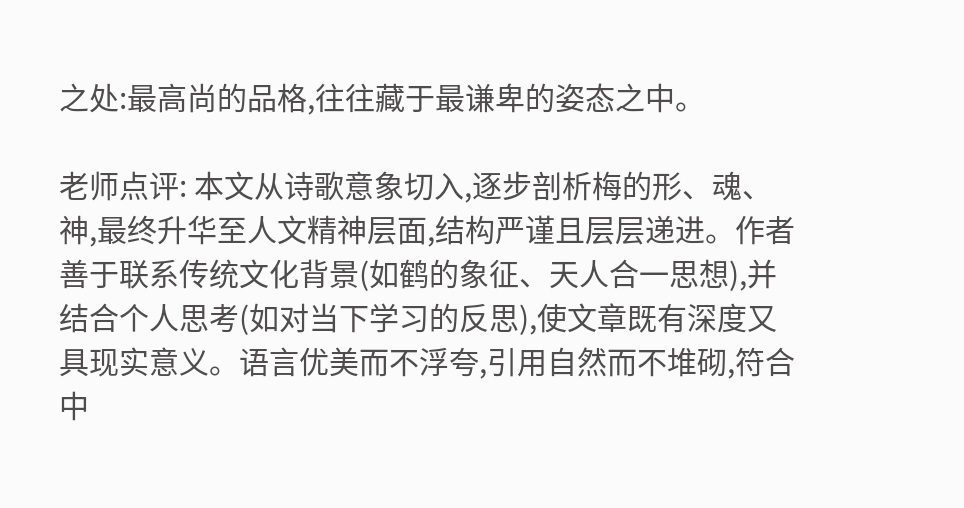之处:最高尚的品格,往往藏于最谦卑的姿态之中。

老师点评: 本文从诗歌意象切入,逐步剖析梅的形、魂、神,最终升华至人文精神层面,结构严谨且层层递进。作者善于联系传统文化背景(如鹤的象征、天人合一思想),并结合个人思考(如对当下学习的反思),使文章既有深度又具现实意义。语言优美而不浮夸,引用自然而不堆砌,符合中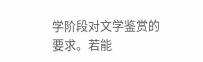学阶段对文学鉴赏的要求。若能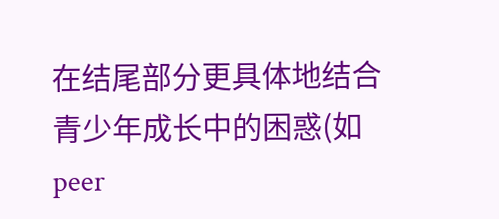在结尾部分更具体地结合青少年成长中的困惑(如peer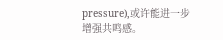pressure),或许能进一步增强共鸣感。